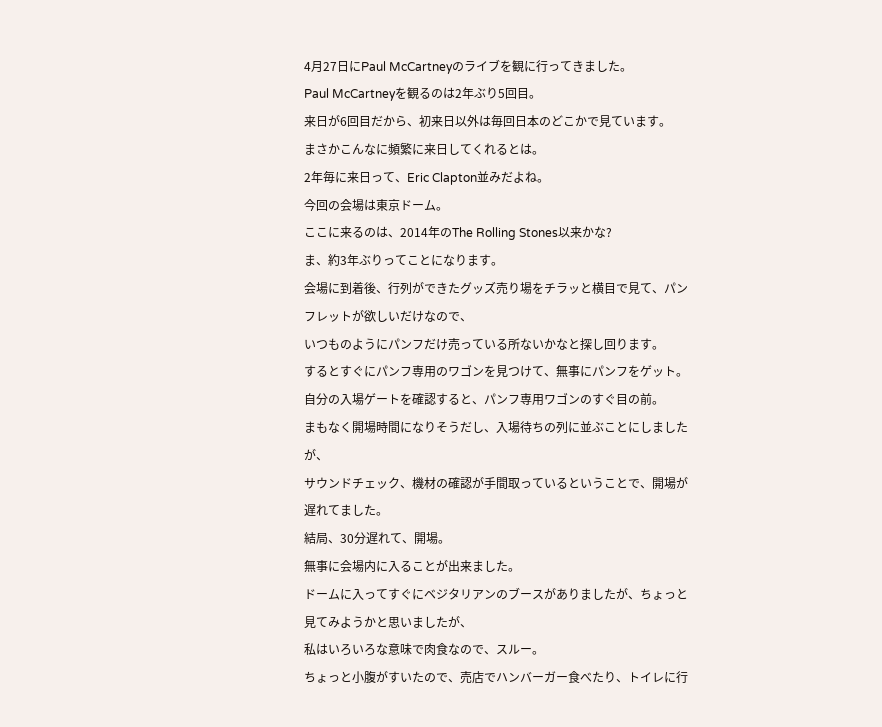4月27日にPaul McCartneyのライブを観に行ってきました。
Paul McCartneyを観るのは2年ぶり5回目。
来日が6回目だから、初来日以外は毎回日本のどこかで見ています。
まさかこんなに頻繁に来日してくれるとは。
2年毎に来日って、Eric Clapton並みだよね。
今回の会場は東京ドーム。
ここに来るのは、2014年のThe Rolling Stones以来かな?
ま、約3年ぶりってことになります。
会場に到着後、行列ができたグッズ売り場をチラッと横目で見て、パンフレットが欲しいだけなので、
いつものようにパンフだけ売っている所ないかなと探し回ります。
するとすぐにパンフ専用のワゴンを見つけて、無事にパンフをゲット。
自分の入場ゲートを確認すると、パンフ専用ワゴンのすぐ目の前。
まもなく開場時間になりそうだし、入場待ちの列に並ぶことにしましたが、
サウンドチェック、機材の確認が手間取っているということで、開場が遅れてました。
結局、30分遅れて、開場。
無事に会場内に入ることが出来ました。
ドームに入ってすぐにベジタリアンのブースがありましたが、ちょっと見てみようかと思いましたが、
私はいろいろな意味で肉食なので、スルー。
ちょっと小腹がすいたので、売店でハンバーガー食べたり、トイレに行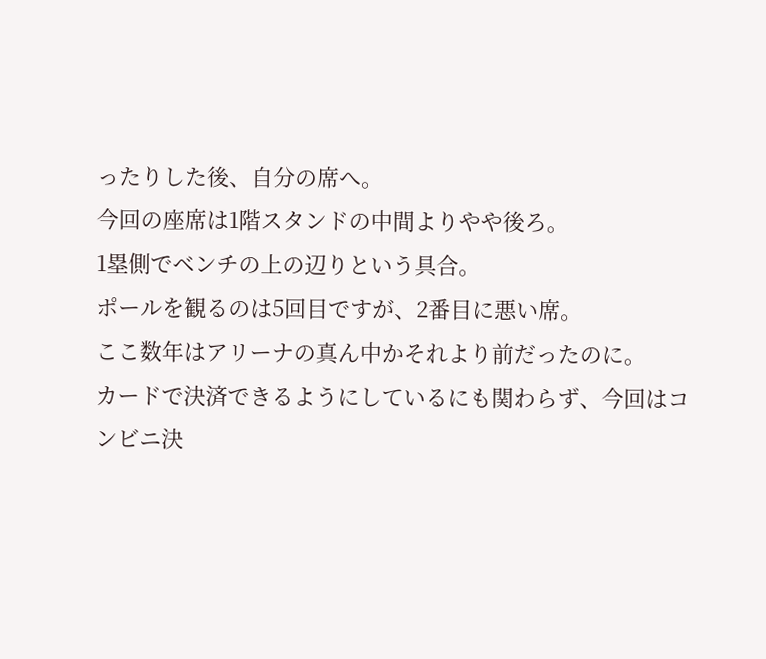ったりした後、自分の席へ。
今回の座席は1階スタンドの中間よりやや後ろ。
1塁側でベンチの上の辺りという具合。
ポールを観るのは5回目ですが、2番目に悪い席。
ここ数年はアリーナの真ん中かそれより前だったのに。
カードで決済できるようにしているにも関わらず、今回はコンビニ決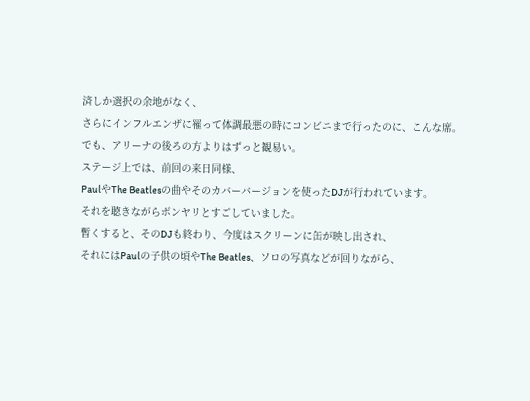済しか選択の余地がなく、
さらにインフルエンザに罹って体調最悪の時にコンビニまで行ったのに、こんな席。
でも、アリーナの後ろの方よりはずっと観易い。
ステージ上では、前回の来日同様、
PaulやThe Beatlesの曲やそのカバーバージョンを使ったDJが行われています。
それを聴きながらボンヤリとすごしていました。
暫くすると、そのDJも終わり、今度はスクリーンに缶が映し出され、
それにはPaulの子供の頃やThe Beatles、ソロの写真などが回りながら、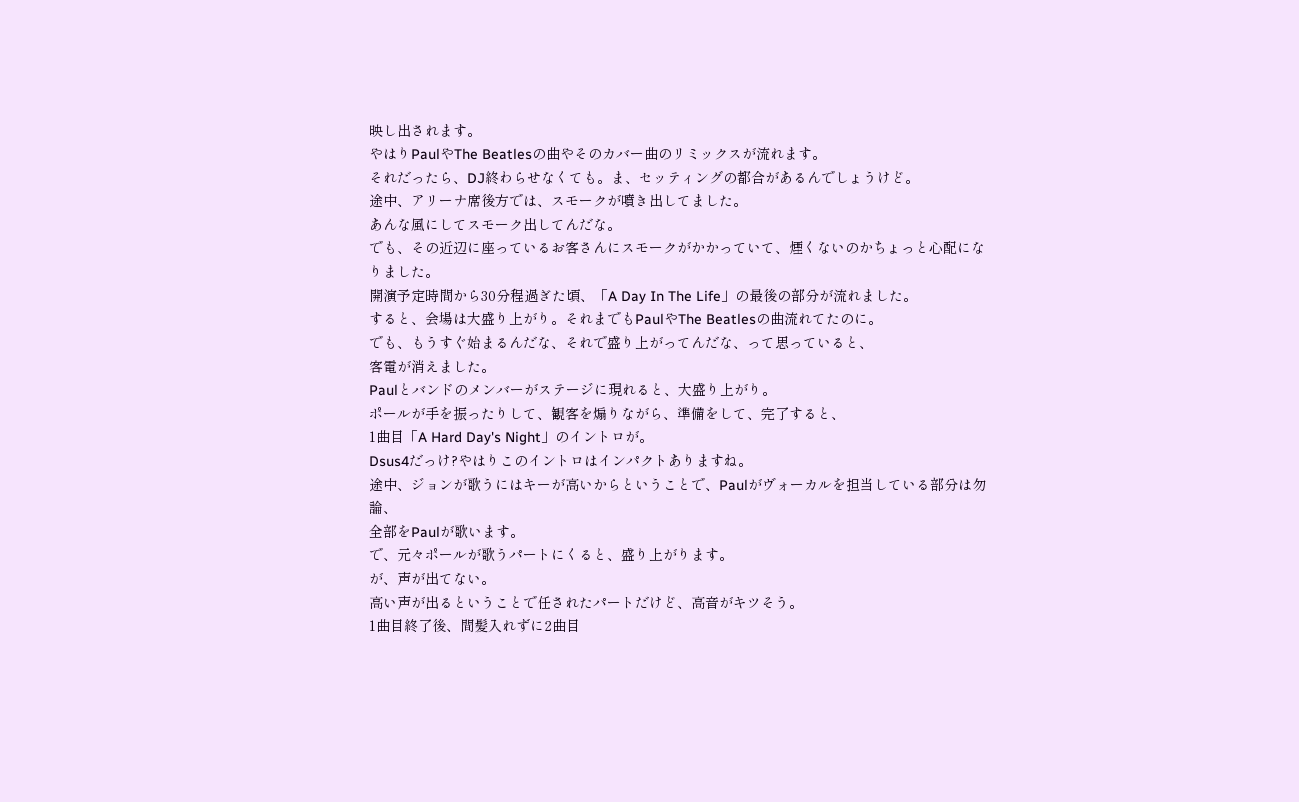映し出されます。
やはりPaulやThe Beatlesの曲やそのカバー曲のリミックスが流れます。
それだったら、DJ終わらせなくても。ま、セッティングの都合があるんでしょうけど。
途中、アリーナ席後方では、スモークが噴き出してました。
あんな風にしてスモーク出してんだな。
でも、その近辺に座っているお客さんにスモークがかかっていて、煙くないのかちょっと心配になりました。
開演予定時間から30分程過ぎた頃、「A Day In The Life」の最後の部分が流れました。
すると、会場は大盛り上がり。それまでもPaulやThe Beatlesの曲流れてたのに。
でも、もうすぐ始まるんだな、それで盛り上がってんだな、って思っていると、
客電が消えました。
Paulとバンドのメンバーがステージに現れると、大盛り上がり。
ポールが手を振ったりして、観客を煽りながら、準備をして、完了すると、
1曲目「A Hard Day's Night」のイントロが。
Dsus4だっけ?やはりこのイントロはインパクトありますね。
途中、ジョンが歌うにはキーが高いからということで、Paulがヴォーカルを担当している部分は勿論、
全部をPaulが歌います。
で、元々ポールが歌うパートにくると、盛り上がります。
が、声が出てない。
高い声が出るということで任されたパートだけど、高音がキツそう。
1曲目終了後、間髪入れずに2曲目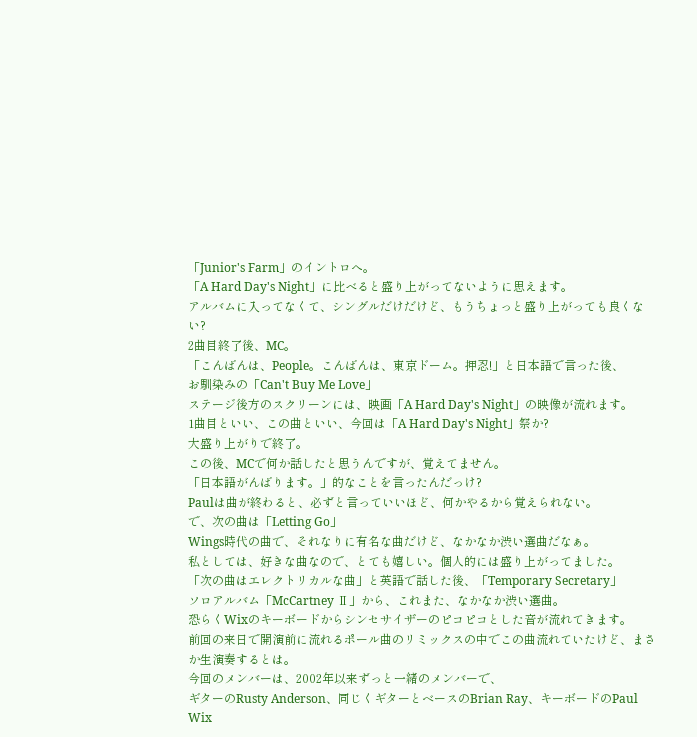「Junior's Farm」のイントロへ。
「A Hard Day's Night」に比べると盛り上がってないように思えます。
アルバムに入ってなくて、シングルだけだけど、もうちょっと盛り上がっても良くない?
2曲目終了後、MC。
「こんばんは、People。こんばんは、東京ドーム。押忍!」と日本語で言った後、
お馴染みの「Can't Buy Me Love」
ステージ後方のスクリーンには、映画「A Hard Day's Night」の映像が流れます。
1曲目といい、この曲といい、今回は「A Hard Day's Night」祭か?
大盛り上がりで終了。
この後、MCで何か話したと思うんですが、覚えてません。
「日本語がんばります。」的なことを言ったんだっけ?
Paulは曲が終わると、必ずと言っていいほど、何かやるから覚えられない。
で、次の曲は「Letting Go」
Wings時代の曲で、それなりに有名な曲だけど、なかなか渋い選曲だなぁ。
私としては、好きな曲なので、とても嬉しい。個人的には盛り上がってました。
「次の曲はエレクトリカルな曲」と英語で話した後、「Temporary Secretary」
ソロアルバム「McCartney Ⅱ」から、これまた、なかなか渋い選曲。
恐らくWixのキーボードからシンセサイザーのピコピコとした音が流れてきます。
前回の来日で開演前に流れるポール曲のリミックスの中でこの曲流れていたけど、まさか生演奏するとは。
今回のメンバーは、2002年以来ずっと一緒のメンバーで、
ギターのRusty Anderson、同じくギターとベースのBrian Ray、キーボードのPaul Wix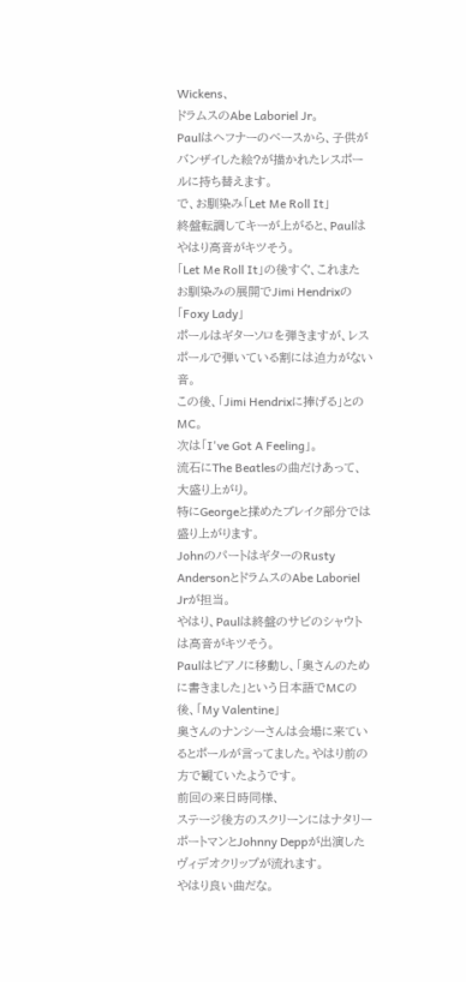Wickens、
ドラムスのAbe Laboriel Jr。
Paulはヘフナーのベースから、子供がバンザイした絵?が描かれたレスポールに持ち替えます。
で、お馴染み「Let Me Roll It」
終盤転調してキーが上がると、Paulはやはり高音がキツそう。
「Let Me Roll It」の後すぐ、これまたお馴染みの展開でJimi Hendrixの「Foxy Lady」
ポールはギターソロを弾きますが、レスポールで弾いている割には迫力がない音。
この後、「Jimi Hendrixに捧げる」とのMC。
次は「I've Got A Feeling」。
流石にThe Beatlesの曲だけあって、大盛り上がり。
特にGeorgeと揉めたブレイク部分では盛り上がります。
JohnのパートはギターのRusty AndersonとドラムスのAbe Laboriel Jrが担当。
やはり、Paulは終盤のサビのシャウトは高音がキツそう。
Paulはピアノに移動し、「奥さんのために書きました」という日本語でMCの後、「My Valentine」
奥さんのナンシーさんは会場に来ているとポールが言ってました。やはり前の方で観ていたようです。
前回の来日時同様、
ステージ後方のスクリーンにはナタリーポートマンとJohnny Deppが出演したヴィデオクリップが流れます。
やはり良い曲だな。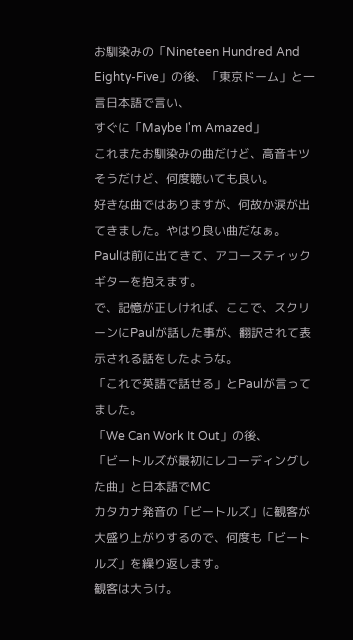お馴染みの「Nineteen Hundred And Eighty-Five」の後、「東京ドーム」と一言日本語で言い、
すぐに「Maybe I'm Amazed」
これまたお馴染みの曲だけど、高音キツそうだけど、何度聴いても良い。
好きな曲ではありますが、何故か涙が出てきました。やはり良い曲だなぁ。
Paulは前に出てきて、アコースティックギターを抱えます。
で、記憶が正しければ、ここで、スクリーンにPaulが話した事が、翻訳されて表示される話をしたような。
「これで英語で話せる」とPaulが言ってました。
「We Can Work It Out」の後、
「ビートルズが最初にレコーディングした曲」と日本語でMC
カタカナ発音の「ビートルズ」に観客が大盛り上がりするので、何度も「ビートルズ」を繰り返します。
観客は大うけ。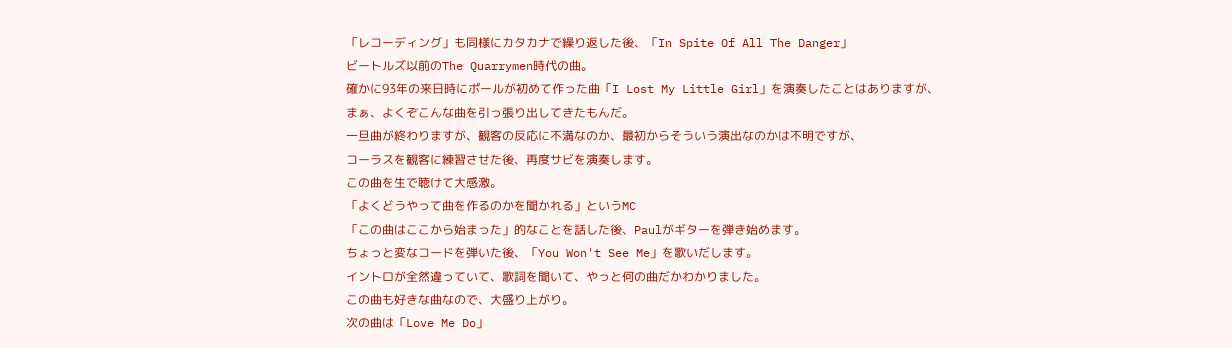「レコーディング」も同様にカタカナで繰り返した後、「In Spite Of All The Danger」
ビートルズ以前のThe Quarrymen時代の曲。
確かに93年の来日時にポールが初めて作った曲「I Lost My Little Girl」を演奏したことはありますが、
まぁ、よくぞこんな曲を引っ張り出してきたもんだ。
一旦曲が終わりますが、観客の反応に不満なのか、最初からそういう演出なのかは不明ですが、
コーラスを観客に練習させた後、再度サビを演奏します。
この曲を生で聴けて大感激。
「よくどうやって曲を作るのかを聞かれる」というMC
「この曲はここから始まった」的なことを話した後、Paulがギターを弾き始めます。
ちょっと変なコードを弾いた後、「You Won't See Me」を歌いだします。
イントロが全然違っていて、歌詞を聞いて、やっと何の曲だかわかりました。
この曲も好きな曲なので、大盛り上がり。
次の曲は「Love Me Do」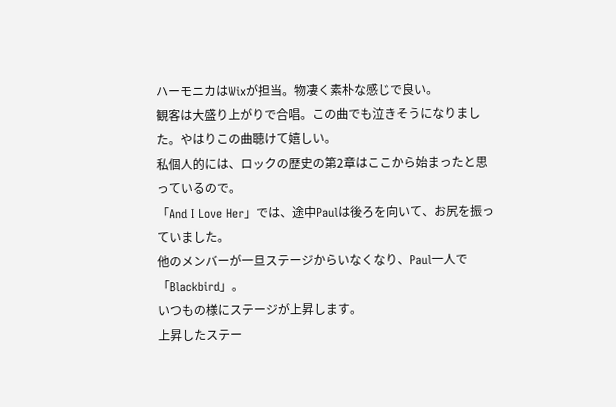ハーモニカはWixが担当。物凄く素朴な感じで良い。
観客は大盛り上がりで合唱。この曲でも泣きそうになりました。やはりこの曲聴けて嬉しい。
私個人的には、ロックの歴史の第2章はここから始まったと思っているので。
「And I Love Her」では、途中Paulは後ろを向いて、お尻を振っていました。
他のメンバーが一旦ステージからいなくなり、Paul一人で「Blackbird」。
いつもの様にステージが上昇します。
上昇したステー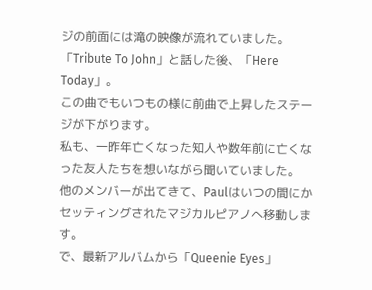ジの前面には滝の映像が流れていました。
「Tribute To John」と話した後、「Here Today」。
この曲でもいつもの様に前曲で上昇したステージが下がります。
私も、一昨年亡くなった知人や数年前に亡くなった友人たちを想いながら聞いていました。
他のメンバーが出てきて、Paulはいつの間にかセッティングされたマジカルピアノへ移動します。
で、最新アルバムから「Queenie Eyes」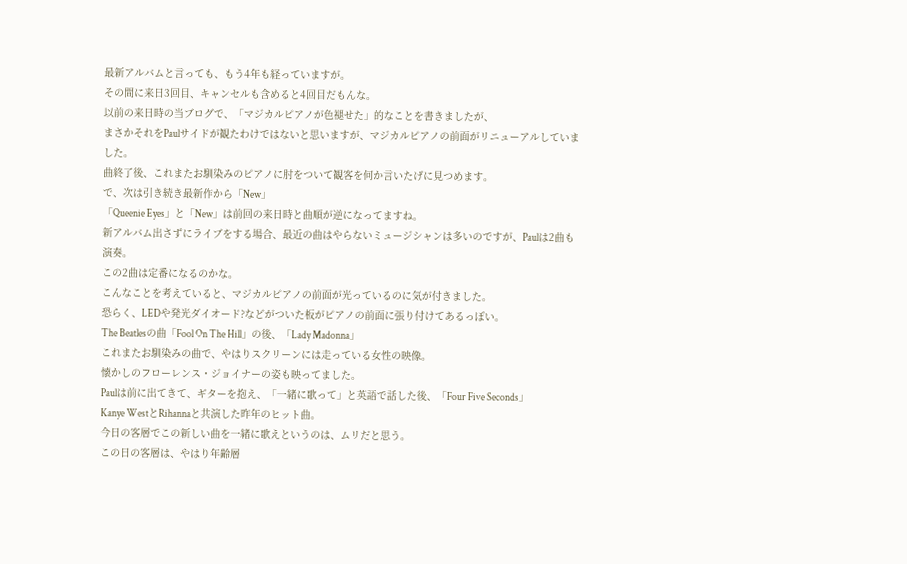最新アルバムと言っても、もう4年も経っていますが。
その間に来日3回目、キャンセルも含めると4回目だもんな。
以前の来日時の当ブログで、「マジカルピアノが色褪せた」的なことを書きましたが、
まさかそれをPaulサイドが観たわけではないと思いますが、マジカルピアノの前面がリニューアルしていました。
曲終了後、これまたお馴染みのピアノに肘をついて観客を何か言いたげに見つめます。
で、次は引き続き最新作から「New」
「Queenie Eyes」と「New」は前回の来日時と曲順が逆になってますね。
新アルバム出さずにライブをする場合、最近の曲はやらないミュージシャンは多いのですが、Paulは2曲も演奏。
この2曲は定番になるのかな。
こんなことを考えていると、マジカルピアノの前面が光っているのに気が付きました。
恐らく、LEDや発光ダイオード?などがついた板がピアノの前面に張り付けてあるっぽい。
The Beatlesの曲「Fool On The Hill」の後、「Lady Madonna」
これまたお馴染みの曲で、やはりスクリーンには走っている女性の映像。
懐かしのフローレンス・ジョイナーの姿も映ってました。
Paulは前に出てきて、ギターを抱え、「一緒に歌って」と英語で話した後、「Four Five Seconds」
Kanye WestとRihannaと共演した昨年のヒット曲。
今日の客層でこの新しい曲を一緒に歌えというのは、ムリだと思う。
この日の客層は、やはり年齢層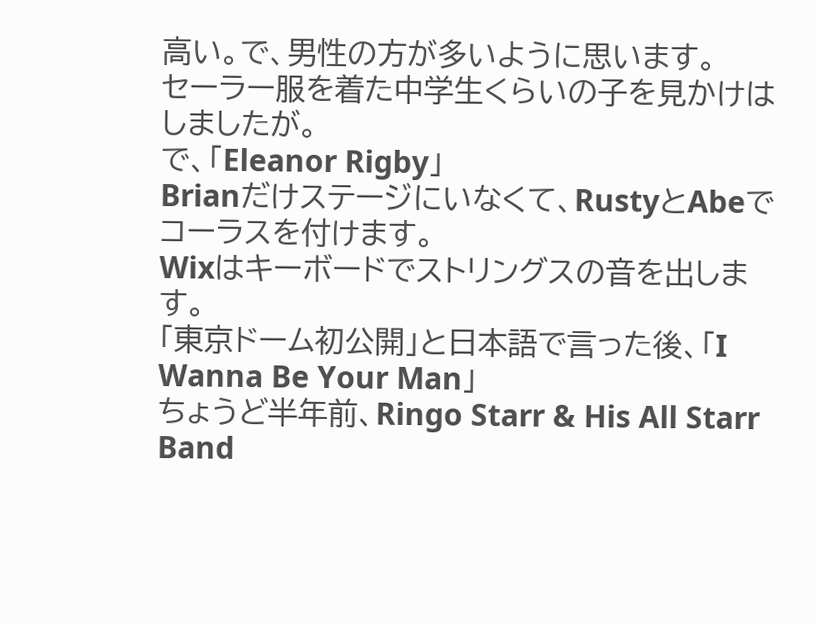高い。で、男性の方が多いように思います。
セーラー服を着た中学生くらいの子を見かけはしましたが。
で、「Eleanor Rigby」
Brianだけステージにいなくて、RustyとAbeでコーラスを付けます。
Wixはキーボードでストリングスの音を出します。
「東京ドーム初公開」と日本語で言った後、「I Wanna Be Your Man」
ちょうど半年前、Ringo Starr & His All Starr Band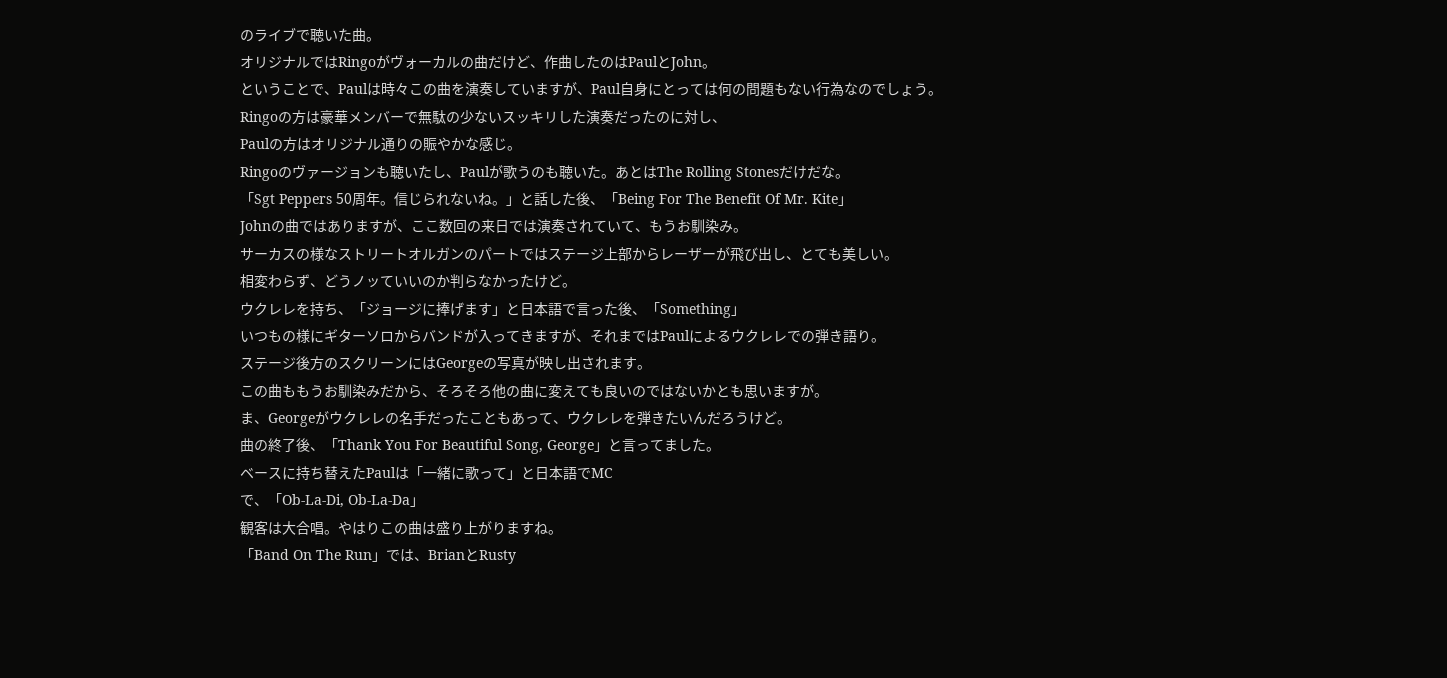のライブで聴いた曲。
オリジナルではRingoがヴォーカルの曲だけど、作曲したのはPaulとJohn。
ということで、Paulは時々この曲を演奏していますが、Paul自身にとっては何の問題もない行為なのでしょう。
Ringoの方は豪華メンバーで無駄の少ないスッキリした演奏だったのに対し、
Paulの方はオリジナル通りの賑やかな感じ。
Ringoのヴァージョンも聴いたし、Paulが歌うのも聴いた。あとはThe Rolling Stonesだけだな。
「Sgt Peppers 50周年。信じられないね。」と話した後、「Being For The Benefit Of Mr. Kite」
Johnの曲ではありますが、ここ数回の来日では演奏されていて、もうお馴染み。
サーカスの様なストリートオルガンのパートではステージ上部からレーザーが飛び出し、とても美しい。
相変わらず、どうノッていいのか判らなかったけど。
ウクレレを持ち、「ジョージに捧げます」と日本語で言った後、「Something」
いつもの様にギターソロからバンドが入ってきますが、それまではPaulによるウクレレでの弾き語り。
ステージ後方のスクリーンにはGeorgeの写真が映し出されます。
この曲ももうお馴染みだから、そろそろ他の曲に変えても良いのではないかとも思いますが。
ま、Georgeがウクレレの名手だったこともあって、ウクレレを弾きたいんだろうけど。
曲の終了後、「Thank You For Beautiful Song, George」と言ってました。
ベースに持ち替えたPaulは「一緒に歌って」と日本語でMC
で、「Ob-La-Di, Ob-La-Da」
観客は大合唱。やはりこの曲は盛り上がりますね。
「Band On The Run」では、BrianとRusty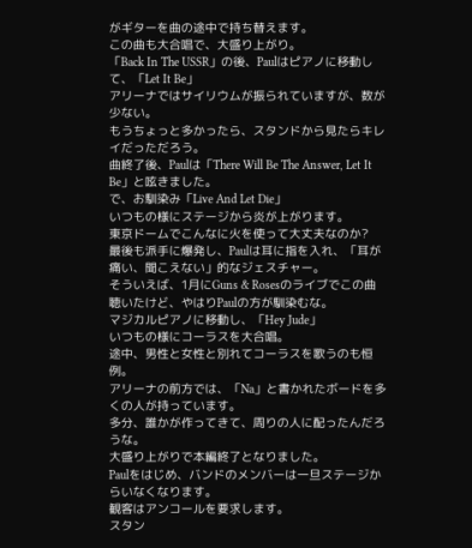がギターを曲の途中で持ち替えます。
この曲も大合唱で、大盛り上がり。
「Back In The USSR」の後、Paulはピアノに移動して、「Let It Be」
アリーナではサイリウムが振られていますが、数が少ない。
もうちょっと多かったら、スタンドから見たらキレイだっただろう。
曲終了後、Paulは「There Will Be The Answer, Let It Be」と呟きました。
で、お馴染み「Live And Let Die」
いつもの様にステージから炎が上がります。
東京ドームでこんなに火を使って大丈夫なのか?
最後も派手に爆発し、Paulは耳に指を入れ、「耳が痛い、聞こえない」的なジェスチャー。
そういえば、1月にGuns & Rosesのライブでこの曲聴いたけど、やはりPaulの方が馴染むな。
マジカルピアノに移動し、「Hey Jude」
いつもの様にコーラスを大合唱。
途中、男性と女性と別れてコーラスを歌うのも恒例。
アリーナの前方では、「Na」と書かれたボードを多くの人が持っています。
多分、誰かが作ってきて、周りの人に配ったんだろうな。
大盛り上がりで本編終了となりました。
Paulをはじめ、バンドのメンバーは一旦ステージからいなくなります。
観客はアンコールを要求します。
スタン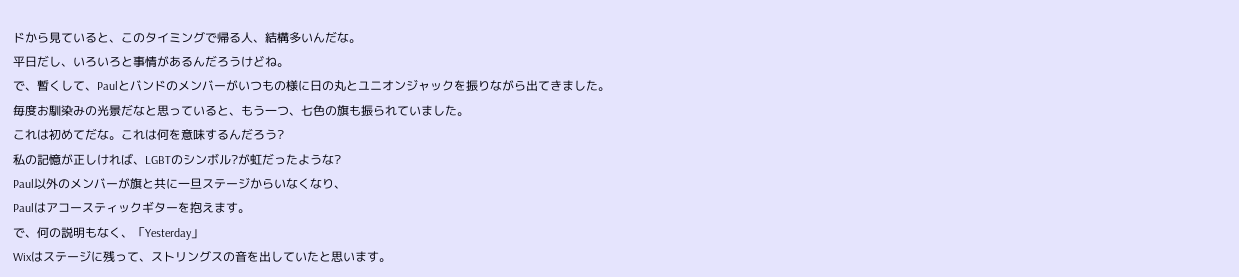ドから見ていると、このタイミングで帰る人、結構多いんだな。
平日だし、いろいろと事情があるんだろうけどね。
で、暫くして、Paulとバンドのメンバーがいつもの様に日の丸とユニオンジャックを振りながら出てきました。
毎度お馴染みの光景だなと思っていると、もう一つ、七色の旗も振られていました。
これは初めてだな。これは何を意味するんだろう?
私の記憶が正しければ、LGBTのシンボル?が虹だったような?
Paul以外のメンバーが旗と共に一旦ステージからいなくなり、
Paulはアコースティックギターを抱えます。
で、何の説明もなく、「Yesterday」
Wixはステージに残って、ストリングスの音を出していたと思います。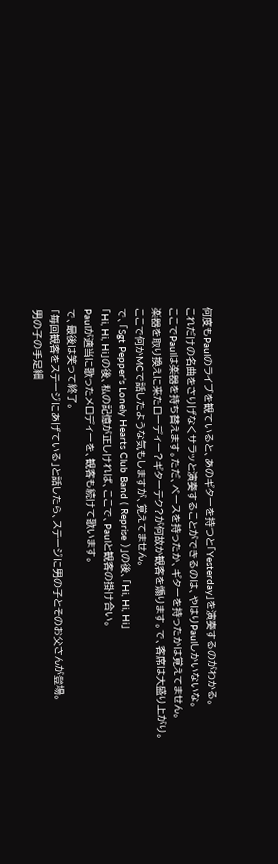何度もPaulのライブを観ていると、あのギターを持つと「Yesterday」を演奏するのがわかる。
これだけの名曲をさりげなくサラッと演奏することができるのは、やはりPaulしかいないな。
ここでPaulは楽器を持ち替えます。ただ、ベースを持ったか、ギターを持ったかは覚えてません。
楽器を取り換えに来たローディー?ギターテク?が何故か観客を煽ります。で、客席は大盛り上がり。
ここで何かMCで話したような気もしますが、覚えてません。
で、「Sgt Pepper's Lonely Hearts Club Band ( Reprise )」の後、「Hi, Hi, Hi」
「Hi, Hi, Hi」の後、私の記憶が正しければ、ここで、Paulと観客の掛け合い。
Paulが適当に歌ったメロディーを、観客も続けて歌います。
で、最後は笑って終了。
「毎回観客をステージにあげている」と話したら、ステージに男の子とそのお父さんが登場。
男の子の手足細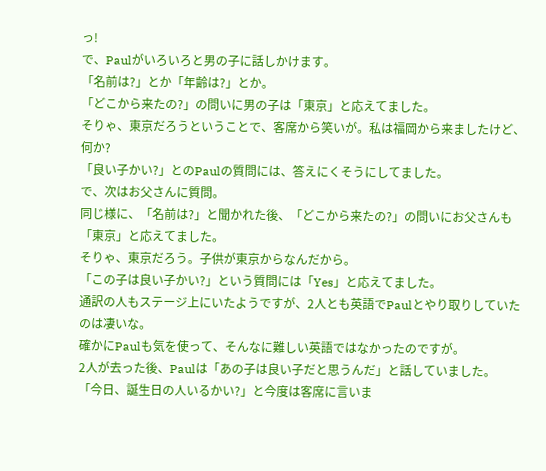っ!
で、Paulがいろいろと男の子に話しかけます。
「名前は?」とか「年齢は?」とか。
「どこから来たの?」の問いに男の子は「東京」と応えてました。
そりゃ、東京だろうということで、客席から笑いが。私は福岡から来ましたけど、何か?
「良い子かい?」とのPaulの質問には、答えにくそうにしてました。
で、次はお父さんに質問。
同じ様に、「名前は?」と聞かれた後、「どこから来たの?」の問いにお父さんも「東京」と応えてました。
そりゃ、東京だろう。子供が東京からなんだから。
「この子は良い子かい?」という質問には「Yes」と応えてました。
通訳の人もステージ上にいたようですが、2人とも英語でPaulとやり取りしていたのは凄いな。
確かにPaulも気を使って、そんなに難しい英語ではなかったのですが。
2人が去った後、Paulは「あの子は良い子だと思うんだ」と話していました。
「今日、誕生日の人いるかい?」と今度は客席に言いま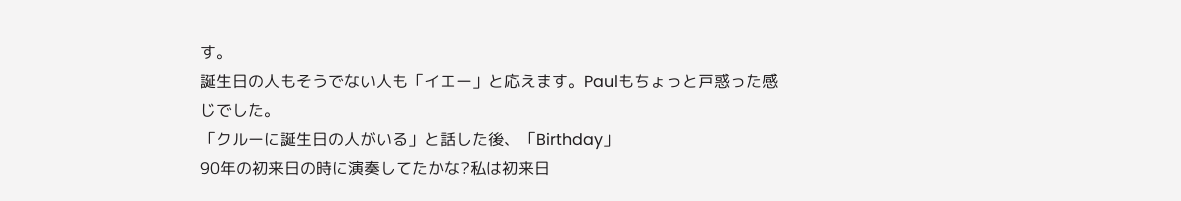す。
誕生日の人もそうでない人も「イエー」と応えます。Paulもちょっと戸惑った感じでした。
「クルーに誕生日の人がいる」と話した後、「Birthday」
90年の初来日の時に演奏してたかな?私は初来日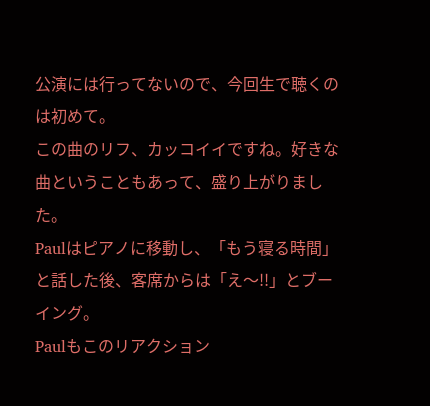公演には行ってないので、今回生で聴くのは初めて。
この曲のリフ、カッコイイですね。好きな曲ということもあって、盛り上がりました。
Paulはピアノに移動し、「もう寝る時間」と話した後、客席からは「え〜!!」とブーイング。
Paulもこのリアクション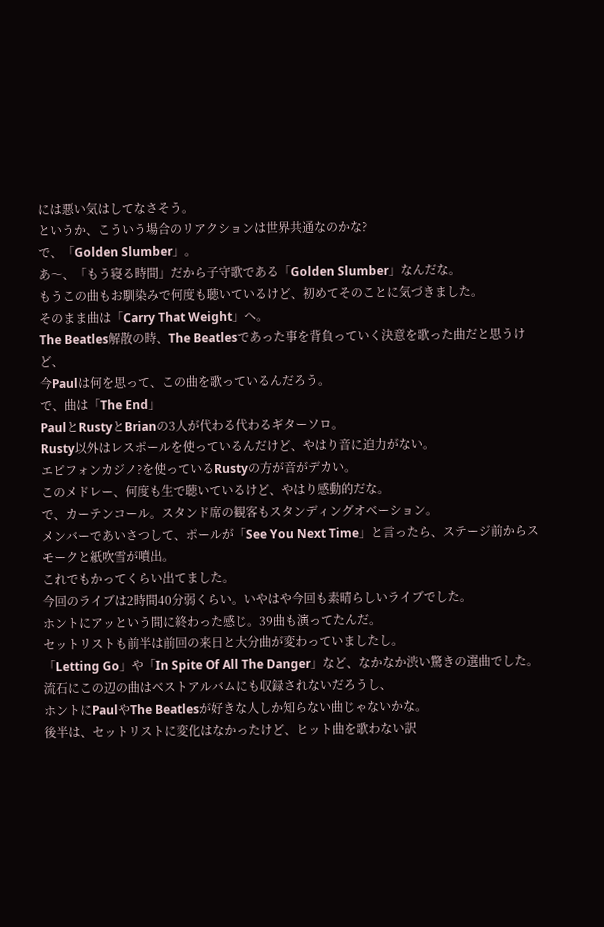には悪い気はしてなさそう。
というか、こういう場合のリアクションは世界共通なのかな?
で、「Golden Slumber」。
あ〜、「もう寝る時間」だから子守歌である「Golden Slumber」なんだな。
もうこの曲もお馴染みで何度も聴いているけど、初めてそのことに気づきました。
そのまま曲は「Carry That Weight」へ。
The Beatles解散の時、The Beatlesであった事を背負っていく決意を歌った曲だと思うけど、
今Paulは何を思って、この曲を歌っているんだろう。
で、曲は「The End」
PaulとRustyとBrianの3人が代わる代わるギターソロ。
Rusty以外はレスポールを使っているんだけど、やはり音に迫力がない。
エピフォンカジノ?を使っているRustyの方が音がデカい。
このメドレー、何度も生で聴いているけど、やはり感動的だな。
で、カーテンコール。スタンド席の観客もスタンディングオベーション。
メンバーであいさつして、ポールが「See You Next Time」と言ったら、ステージ前からスモークと紙吹雪が噴出。
これでもかってくらい出てました。
今回のライブは2時間40分弱くらい。いやはや今回も素晴らしいライブでした。
ホントにアッという間に終わった感じ。39曲も演ってたんだ。
セットリストも前半は前回の来日と大分曲が変わっていましたし。
「Letting Go」や「In Spite Of All The Danger」など、なかなか渋い驚きの選曲でした。
流石にこの辺の曲はベストアルバムにも収録されないだろうし、
ホントにPaulやThe Beatlesが好きな人しか知らない曲じゃないかな。
後半は、セットリストに変化はなかったけど、ヒット曲を歌わない訳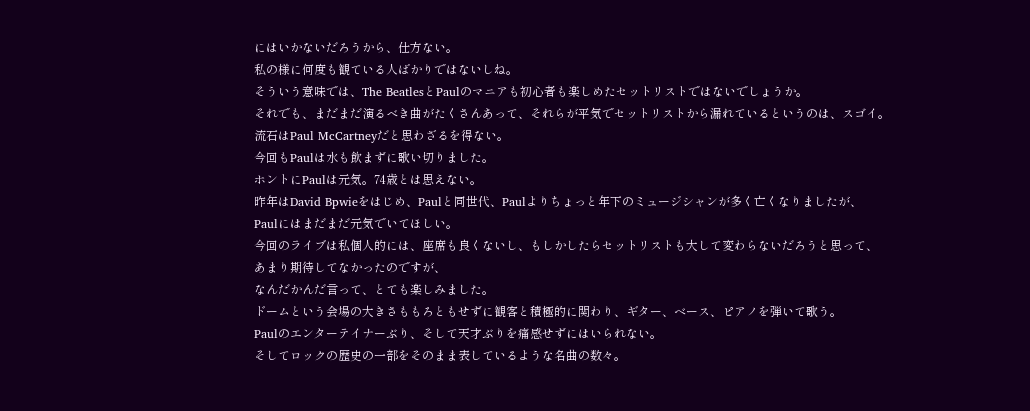にはいかないだろうから、仕方ない。
私の様に何度も観ている人ばかりではないしね。
そういう意味では、The BeatlesとPaulのマニアも初心者も楽しめたセットリストではないでしょうか。
それでも、まだまだ演るべき曲がたくさんあって、それらが平気でセットリストから漏れているというのは、スゴイ。
流石はPaul McCartneyだと思わざるを得ない。
今回もPaulは水も飲まずに歌い切りました。
ホントにPaulは元気。74歳とは思えない。
昨年はDavid Bpwieをはじめ、Paulと同世代、Paulよりちょっと年下のミュージシャンが多く亡くなりましたが、
Paulにはまだまだ元気でいてほしい。
今回のライブは私個人的には、座席も良くないし、もしかしたらセットリストも大して変わらないだろうと思って、
あまり期待してなかったのですが、
なんだかんだ言って、とても楽しみました。
ドームという会場の大きさももろともせずに観客と積極的に関わり、ギター、ベース、ピアノを弾いて歌う。
Paulのエンターテイナーぶり、そして天才ぶりを痛感せずにはいられない。
そしてロックの歴史の一部をそのまま表しているような名曲の数々。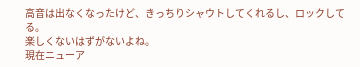高音は出なくなったけど、きっちりシャウトしてくれるし、ロックしてる。
楽しくないはずがないよね。
現在ニューア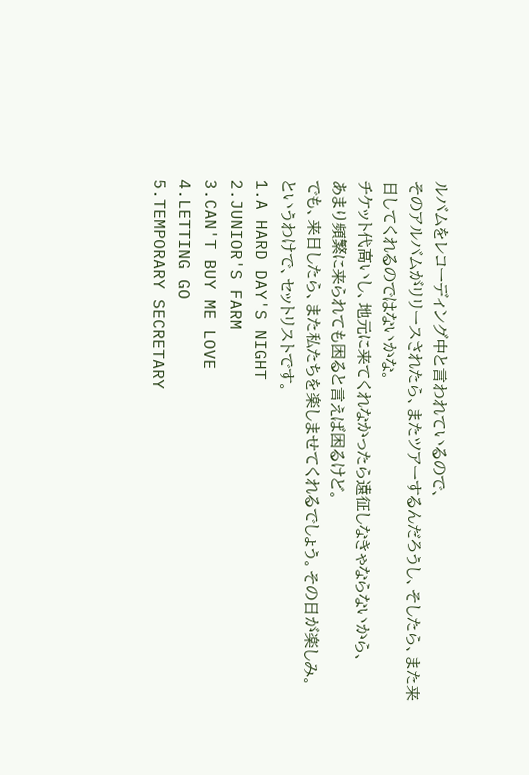ルバムをレコーディング中と言われているので、
そのアルバムがリリースされたら、またツアーするんだろうし、そしたら、また来日してくれるのではないかな。
チケット代高いし、地元に来てくれなかったら遠征しなきゃならないから、
あまり頻繁に来られても困ると言えば困るけど。
でも、来日したら、また私たちを楽しませてくれるでしょう。その日が楽しみ。
というわけで、セットリストです。
1.A HARD DAY'S NIGHT
2.JUNIOR'S FARM
3.CAN'T BUY ME LOVE
4.LETTING GO
5.TEMPORARY SECRETARY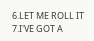6.LET ME ROLL IT
7.I'VE GOT A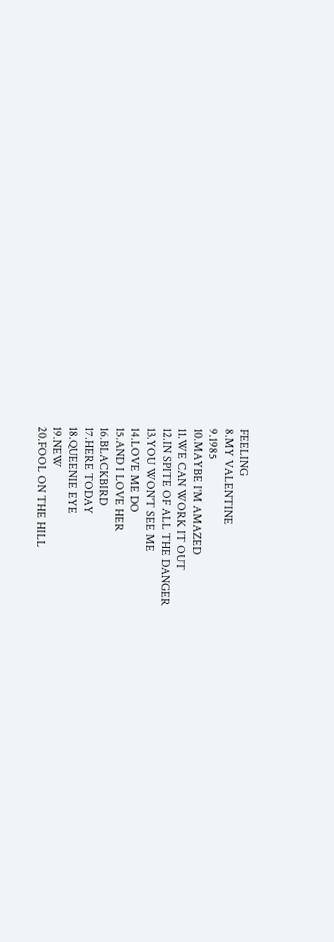FEELING
8.MY VALENTINE
9.1985
10.MAYBE I'M AMAZED
11.WE CAN WORK IT OUT
12.IN SPITE OF ALL THE DANGER
13.YOU WON'T SEE ME
14.LOVE ME DO
15.AND I LOVE HER
16.BLACKBIRD
17.HERE TODAY
18.QUEENIE EYE
19.NEW
20.FOOL ON THE HILL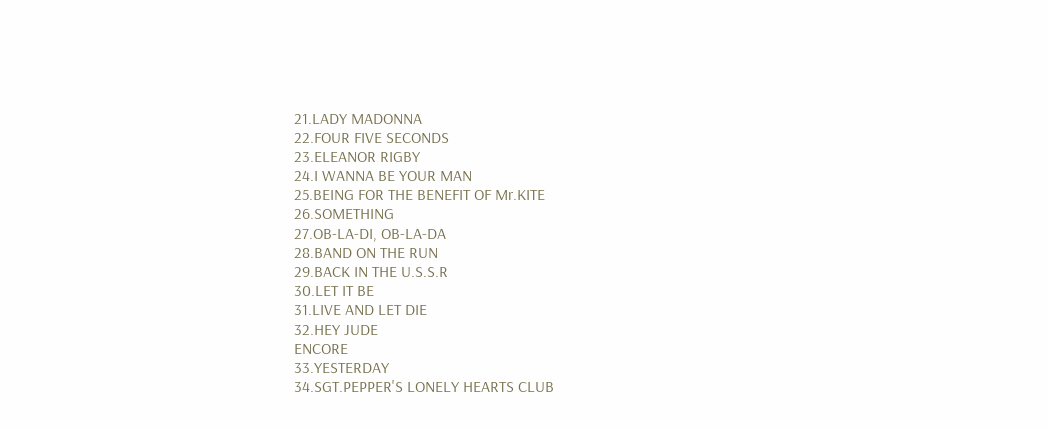21.LADY MADONNA
22.FOUR FIVE SECONDS
23.ELEANOR RIGBY
24.I WANNA BE YOUR MAN
25.BEING FOR THE BENEFIT OF Mr.KITE
26.SOMETHING
27.OB-LA-DI, OB-LA-DA
28.BAND ON THE RUN
29.BACK IN THE U.S.S.R
30.LET IT BE
31.LIVE AND LET DIE
32.HEY JUDE
ENCORE
33.YESTERDAY
34.SGT.PEPPER'S LONELY HEARTS CLUB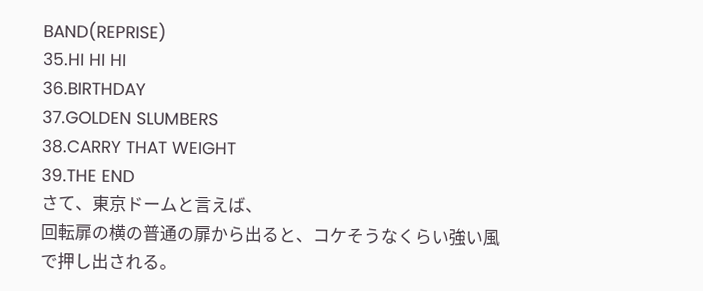BAND(REPRISE)
35.HI HI HI
36.BIRTHDAY
37.GOLDEN SLUMBERS
38.CARRY THAT WEIGHT
39.THE END
さて、東京ドームと言えば、
回転扉の横の普通の扉から出ると、コケそうなくらい強い風で押し出される。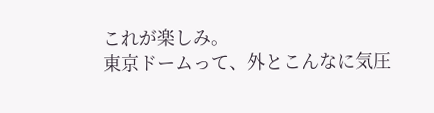これが楽しみ。
東京ドームって、外とこんなに気圧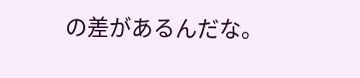の差があるんだな。